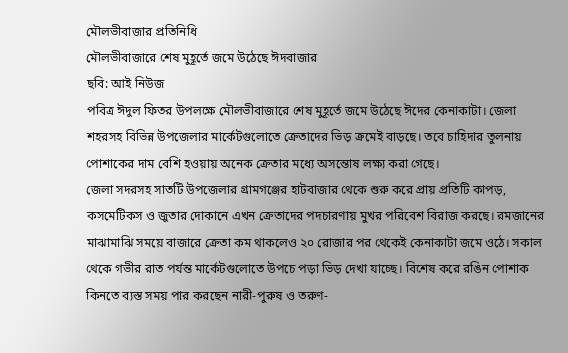মৌলভীবাজার প্রতিনিধি
মৌলভীবাজারে শেষ মুহূর্তে জমে উঠেছে ঈদবাজার
ছবি: আই নিউজ
পবিত্র ঈদুল ফিতর উপলক্ষে মৌলভীবাজারে শেষ মুহূর্তে জমে উঠেছে ঈদের কেনাকাটা। জেলা শহরসহ বিভিন্ন উপজেলার মার্কেটগুলোতে ক্রেতাদের ভিড় ক্রমেই বাড়ছে। তবে চাহিদার তুলনায় পোশাকের দাম বেশি হওয়ায় অনেক ক্রেতার মধ্যে অসন্তোষ লক্ষ্য করা গেছে।
জেলা সদরসহ সাতটি উপজেলার গ্রামগঞ্জের হাটবাজার থেকে শুরু করে প্রায় প্রতিটি কাপড়, কসমেটিকস ও জুতার দোকানে এখন ক্রেতাদের পদচারণায় মুখর পরিবেশ বিরাজ করছে। রমজানের মাঝামাঝি সময়ে বাজারে ক্রেতা কম থাকলেও ২০ রোজার পর থেকেই কেনাকাটা জমে ওঠে। সকাল থেকে গভীর রাত পর্যন্ত মার্কেটগুলোতে উপচে পড়া ভিড় দেখা যাচ্ছে। বিশেষ করে রঙিন পোশাক কিনতে ব্যস্ত সময় পার করছেন নারী-পুরুষ ও তরুণ-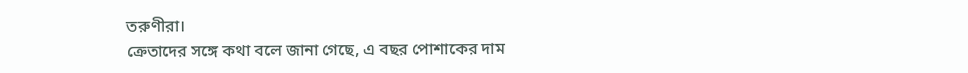তরুণীরা।
ক্রেতাদের সঙ্গে কথা বলে জানা গেছে, এ বছর পোশাকের দাম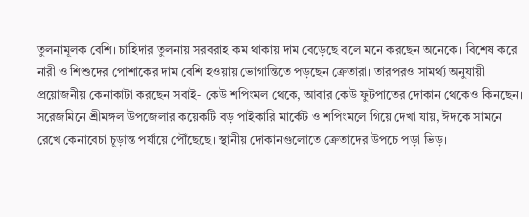তুলনামূলক বেশি। চাহিদার তুলনায় সরবরাহ কম থাকায় দাম বেড়েছে বলে মনে করছেন অনেকে। বিশেষ করে নারী ও শিশুদের পোশাকের দাম বেশি হওয়ায় ভোগান্তিতে পড়ছেন ক্রেতারা। তারপরও সামর্থ্য অনুযায়ী প্রয়োজনীয় কেনাকাটা করছেন সবাই- কেউ শপিংমল থেকে, আবার কেউ ফুটপাতের দোকান থেকেও কিনছেন।
সরেজমিনে শ্রীমঙ্গল উপজেলার কয়েকটি বড় পাইকারি মার্কেট ও শপিংমলে গিয়ে দেখা যায়, ঈদকে সামনে রেখে কেনাবেচা চূড়ান্ত পর্যায়ে পৌঁছেছে। স্থানীয় দোকানগুলোতে ক্রেতাদের উপচে পড়া ভিড়।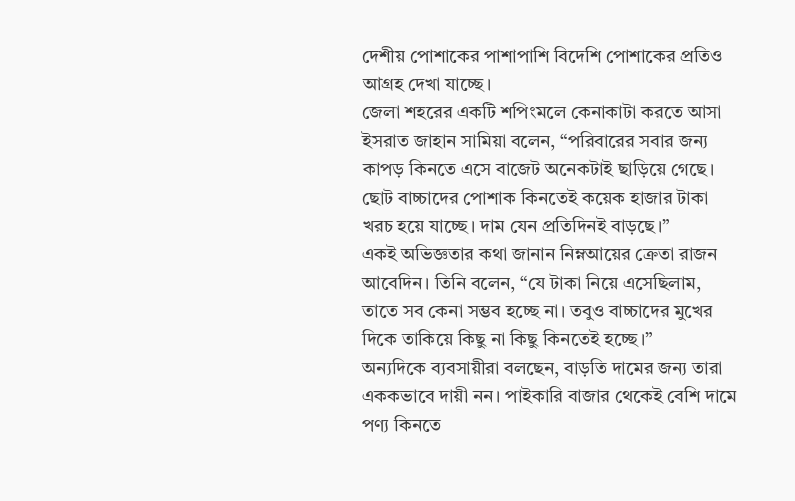দেশীয় পোশাকের পাশাপাশি বিদেশি পোশাকের প্রতিও আগ্রহ দেখা যাচ্ছে।
জেলা শহরের একটি শপিংমলে কেনাকাটা করতে আসা ইসরাত জাহান সামিয়া বলেন, “পরিবারের সবার জন্য কাপড় কিনতে এসে বাজেট অনেকটাই ছাড়িয়ে গেছে। ছোট বাচ্চাদের পোশাক কিনতেই কয়েক হাজার টাকা খরচ হয়ে যাচ্ছে। দাম যেন প্রতিদিনই বাড়ছে।”
একই অভিজ্ঞতার কথা জানান নিম্নআয়ের ক্রেতা রাজন আবেদিন। তিনি বলেন, “যে টাকা নিয়ে এসেছিলাম, তাতে সব কেনা সম্ভব হচ্ছে না। তবুও বাচ্চাদের মুখের দিকে তাকিয়ে কিছু না কিছু কিনতেই হচ্ছে।”
অন্যদিকে ব্যবসায়ীরা বলছেন, বাড়তি দামের জন্য তারা এককভাবে দায়ী নন। পাইকারি বাজার থেকেই বেশি দামে পণ্য কিনতে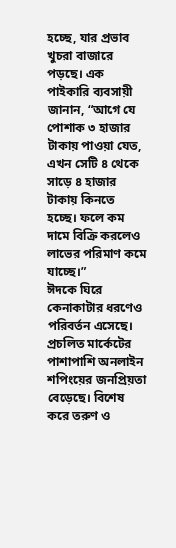হচ্ছে, যার প্রভাব খুচরা বাজারে পড়ছে। এক পাইকারি ব্যবসায়ী জানান, “আগে যে পোশাক ৩ হাজার টাকায় পাওয়া যেত, এখন সেটি ৪ থেকে সাড়ে ৪ হাজার টাকায় কিনতে হচ্ছে। ফলে কম দামে বিক্রি করলেও লাভের পরিমাণ কমে যাচ্ছে।”
ঈদকে ঘিরে কেনাকাটার ধরণেও পরিবর্তন এসেছে। প্রচলিত মার্কেটের পাশাপাশি অনলাইন শপিংয়ের জনপ্রিয়তা বেড়েছে। বিশেষ করে তরুণ ও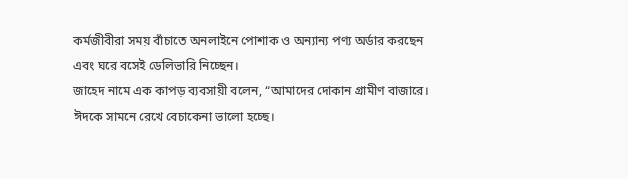কর্মজীবীরা সময় বাঁচাতে অনলাইনে পোশাক ও অন্যান্য পণ্য অর্ডার করছেন এবং ঘরে বসেই ডেলিভারি নিচ্ছেন।
জাহেদ নামে এক কাপড় ব্যবসায়ী বলেন, “আমাদের দোকান গ্রামীণ বাজারে। ঈদকে সামনে রেখে বেচাকেনা ভালো হচ্ছে।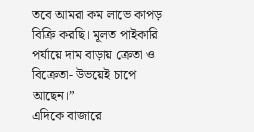তবে আমরা কম লাভে কাপড় বিক্রি করছি। মূলত পাইকারি পর্যায়ে দাম বাড়ায় ক্রেতা ও বিক্রেতা- উভয়েই চাপে আছেন।”
এদিকে বাজারে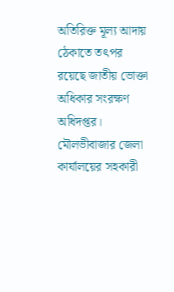অতিরিক্ত মূল্য আদায় ঠেকাতে তৎপর রয়েছে জাতীয় ভোক্তা অধিকার সংরক্ষণ অধিদপ্তর। মৌলভীবাজার জেলা কার্যালয়ের সহকারী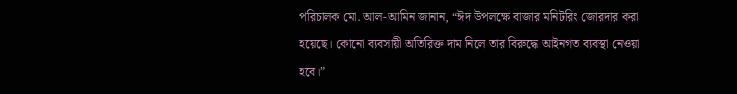পরিচালক মো. আল-আমিন জানান, “ঈদ উপলক্ষে বাজার মনিটরিং জোরদার করা হয়েছে। কোনো ব্যবসায়ী অতিরিক্ত দাম নিলে তার বিরুদ্ধে আইনগত ব্যবস্থা নেওয়া হবে।”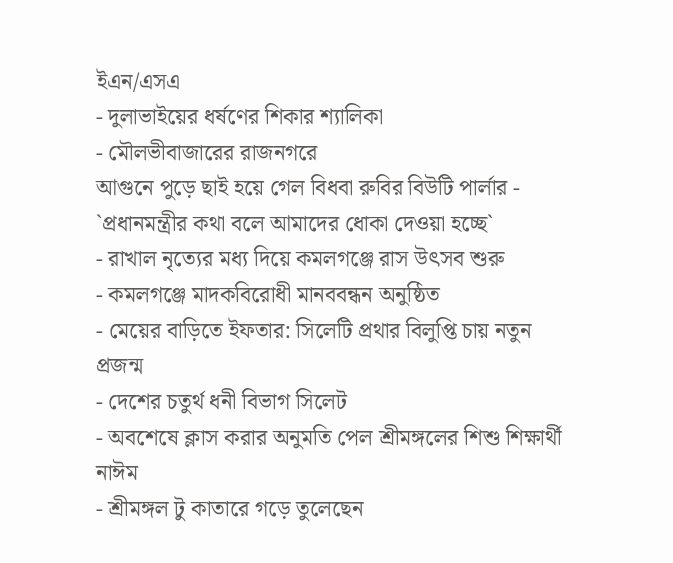ইএন/এসএ
- দুলাভাইয়ের ধর্ষণের শিকার শ্যালিকা
- মৌলভীবাজারের রাজনগরে
আগুনে পুড়ে ছাই হয়ে গেল বিধবা রুবির বিউটি পার্লার - `প্রধানমন্ত্রীর কথা বলে আমাদের ধোকা দেওয়া হচ্ছে`
- রাখাল নৃত্যের মধ্য দিয়ে কমলগঞ্জে রাস উৎসব শুরু
- কমলগঞ্জে মাদকবিরোধী মানববন্ধন অনুষ্ঠিত
- মেয়ের বাড়িতে ইফতার: সিলেটি প্রথার বিলুপ্তি চায় নতুন প্রজন্ম
- দেশের চতুর্থ ধনী বিভাগ সিলেট
- অবশেষে ক্লাস করার অনুমতি পেল শ্রীমঙ্গলের শিশু শিক্ষার্থী নাঈম
- শ্রীমঙ্গল টু কাতারে গড়ে তুলেছেন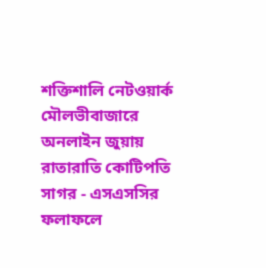শক্তিশালি নেটওয়ার্ক
মৌলভীবাজারে অনলাইন জুয়ায় রাতারাতি কোটিপতি সাগর - এসএসসির ফলাফলে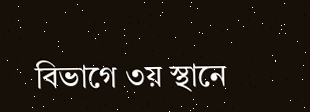বিভাগে ৩য় স্থানে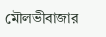মৌলভীবাজার